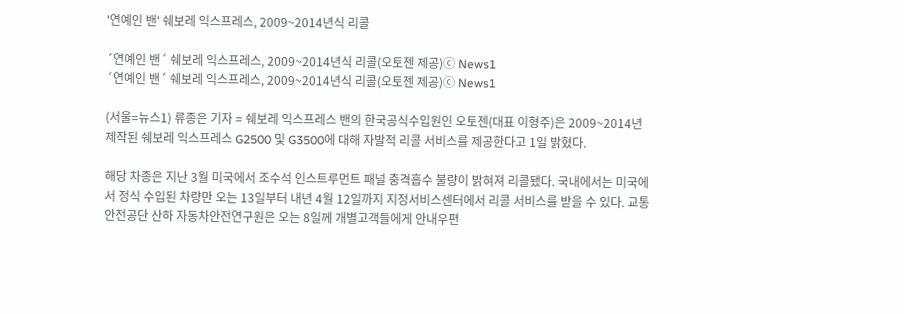'연예인 밴' 쉐보레 익스프레스, 2009~2014년식 리콜

´연예인 밴´ 쉐보레 익스프레스, 2009~2014년식 리콜(오토젠 제공)ⓒ News1
´연예인 밴´ 쉐보레 익스프레스, 2009~2014년식 리콜(오토젠 제공)ⓒ News1

(서울=뉴스1) 류종은 기자 = 쉐보레 익스프레스 밴의 한국공식수입원인 오토젠(대표 이형주)은 2009~2014년 제작된 쉐보레 익스프레스 G2500 및 G3500에 대해 자발적 리콜 서비스를 제공한다고 1일 밝혔다.

해당 차종은 지난 3월 미국에서 조수석 인스트루먼트 패널 충격흡수 불량이 밝혀져 리콜됐다. 국내에서는 미국에서 정식 수입된 차량만 오는 13일부터 내년 4월 12일까지 지정서비스센터에서 리콜 서비스를 받을 수 있다. 교통안전공단 산하 자동차안전연구원은 오는 8일께 개별고객들에게 안내우편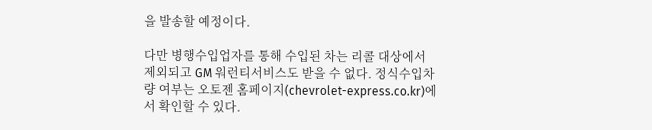을 발송할 예정이다.

다만 병행수입업자를 통해 수입된 차는 리콜 대상에서 제외되고 GM 워런티서비스도 받을 수 없다. 정식수입차량 여부는 오토젠 홈페이지(chevrolet-express.co.kr)에서 확인할 수 있다.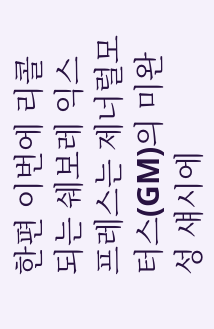한편 이번에 리콜되는 쉐보레 익스프레스는 제너럴모터스(GM)의 미완성 섀시에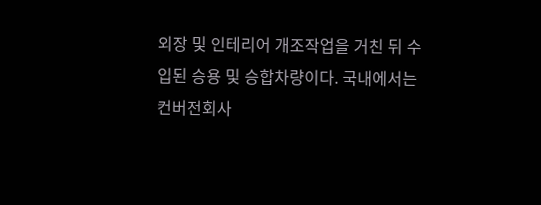외장 및 인테리어 개조작업을 거친 뒤 수입된 승용 및 승합차량이다. 국내에서는 컨버전회사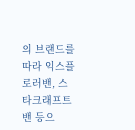의 브랜드를 따라 익스플로러밴, 스타크래프트밴 등으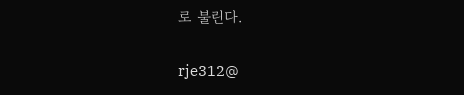로 불린다.

rje312@